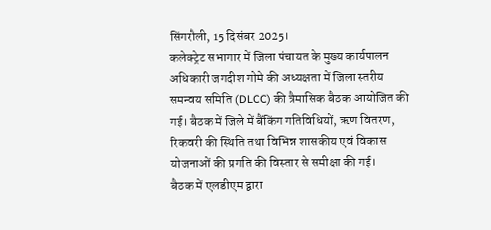सिंगरौली, 15 दिसंबर 2025।
कलेक्ट्रेट सभागार में जिला पंचायत के मुख्य कार्यपालन अधिकारी जगदीश गोमे की अध्यक्षता में जिला स्तरीय समन्वय समिति (DLCC) की त्रैमासिक बैठक आयोजित की गई। बैठक में जिले में बैंकिंग गतिविधियों, ऋण वितरण, रिकवरी की स्थिति तथा विभिन्न शासकीय एवं विकास योजनाओं की प्रगति की विस्तार से समीक्षा की गई।
बैठक में एलडीएम द्वारा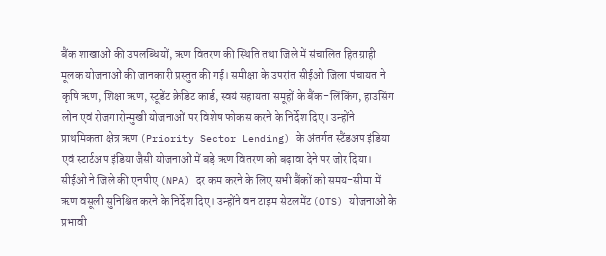बैंक शाखाओं की उपलब्धियों, ऋण वितरण की स्थिति तथा जिले में संचालित हितग्राही मूलक योजनाओं की जानकारी प्रस्तुत की गई। समीक्षा के उपरांत सीईओ जिला पंचायत ने कृषि ऋण, शिक्षा ऋण, स्टूडेंट क्रेडिट कार्ड, स्वयं सहायता समूहों के बैंक-लिंकिंग, हाउसिंग लोन एवं रोजगारोन्मुखी योजनाओं पर विशेष फोकस करने के निर्देश दिए। उन्होंने प्राथमिकता क्षेत्र ऋण (Priority Sector Lending) के अंतर्गत स्टैंडअप इंडिया एवं स्टार्टअप इंडिया जैसी योजनाओं में बड़े ऋण वितरण को बढ़ावा देने पर जोर दिया।
सीईओ ने जिले की एनपीए (NPA) दर कम करने के लिए सभी बैंकों को समय-सीमा में ऋण वसूली सुनिश्चित करने के निर्देश दिए। उन्होंने वन टाइम सेटलमेंट (OTS) योजनाओं के प्रभावी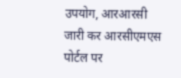उपयोग, आरआरसी जारी कर आरसीएमएस पोर्टल पर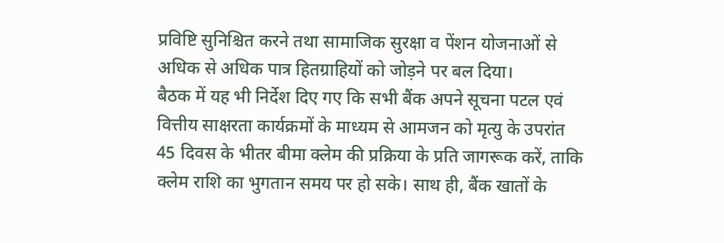प्रविष्टि सुनिश्चित करने तथा सामाजिक सुरक्षा व पेंशन योजनाओं से अधिक से अधिक पात्र हितग्राहियों को जोड़ने पर बल दिया।
बैठक में यह भी निर्देश दिए गए कि सभी बैंक अपने सूचना पटल एवं वित्तीय साक्षरता कार्यक्रमों के माध्यम से आमजन को मृत्यु के उपरांत 45 दिवस के भीतर बीमा क्लेम की प्रक्रिया के प्रति जागरूक करें, ताकि क्लेम राशि का भुगतान समय पर हो सके। साथ ही, बैंक खातों के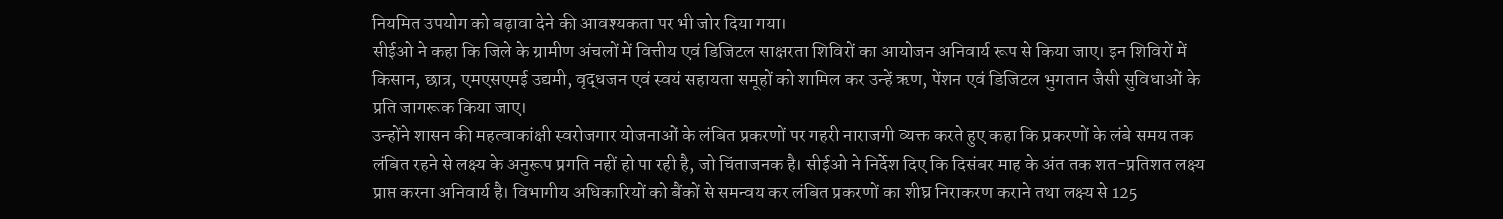नियमित उपयोग को बढ़ावा देने की आवश्यकता पर भी जोर दिया गया।
सीईओ ने कहा कि जिले के ग्रामीण अंचलों में वित्तीय एवं डिजिटल साक्षरता शिविरों का आयोजन अनिवार्य रूप से किया जाए। इन शिविरों में किसान, छात्र, एमएसएमई उद्यमी, वृद्धजन एवं स्वयं सहायता समूहों को शामिल कर उन्हें ऋण, पेंशन एवं डिजिटल भुगतान जैसी सुविधाओं के प्रति जागरूक किया जाए।
उन्होंने शासन की महत्वाकांक्षी स्वरोजगार योजनाओं के लंबित प्रकरणों पर गहरी नाराजगी व्यक्त करते हुए कहा कि प्रकरणों के लंबे समय तक लंबित रहने से लक्ष्य के अनुरूप प्रगति नहीं हो पा रही है, जो चिंताजनक है। सीईओ ने निर्देश दिए कि दिसंबर माह के अंत तक शत-प्रतिशत लक्ष्य प्राप्त करना अनिवार्य है। विभागीय अधिकारियों को बैंकों से समन्वय कर लंबित प्रकरणों का शीघ्र निराकरण कराने तथा लक्ष्य से 125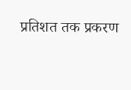प्रतिशत तक प्रकरण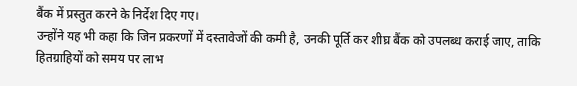बैंक में प्रस्तुत करने के निर्देश दिए गए।
उन्होंने यह भी कहा कि जिन प्रकरणों में दस्तावेजों की कमी है, उनकी पूर्ति कर शीघ्र बैंक को उपलब्ध कराई जाए, ताकि हितग्राहियों को समय पर लाभ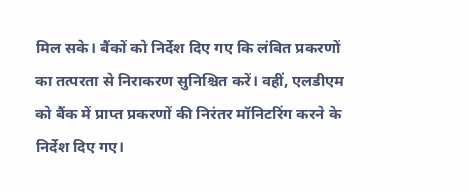मिल सके। बैंकों को निर्देश दिए गए कि लंबित प्रकरणों का तत्परता से निराकरण सुनिश्चित करें। वहीं, एलडीएम को बैंक में प्राप्त प्रकरणों की निरंतर मॉनिटरिंग करने के निर्देश दिए गए।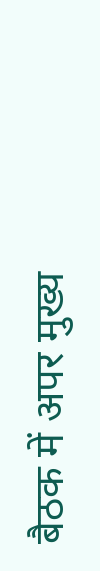बैठक में अपर मुख्य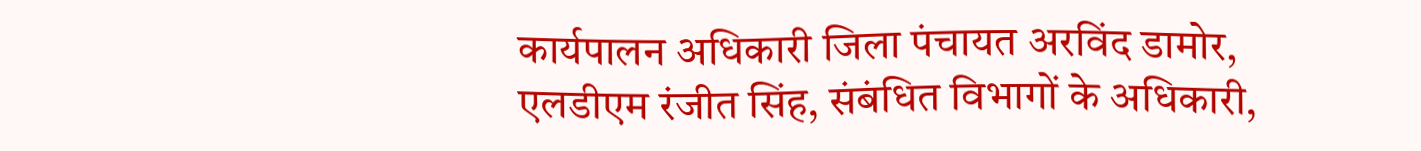कार्यपालन अधिकारी जिला पंचायत अरविंद डामोर, एलडीएम रंजीत सिंह, संबंधित विभागों के अधिकारी,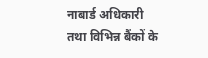नाबार्ड अधिकारी तथा विभिन्न बैंकों के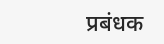प्रबंधक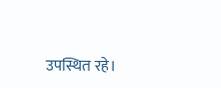उपस्थित रहे।